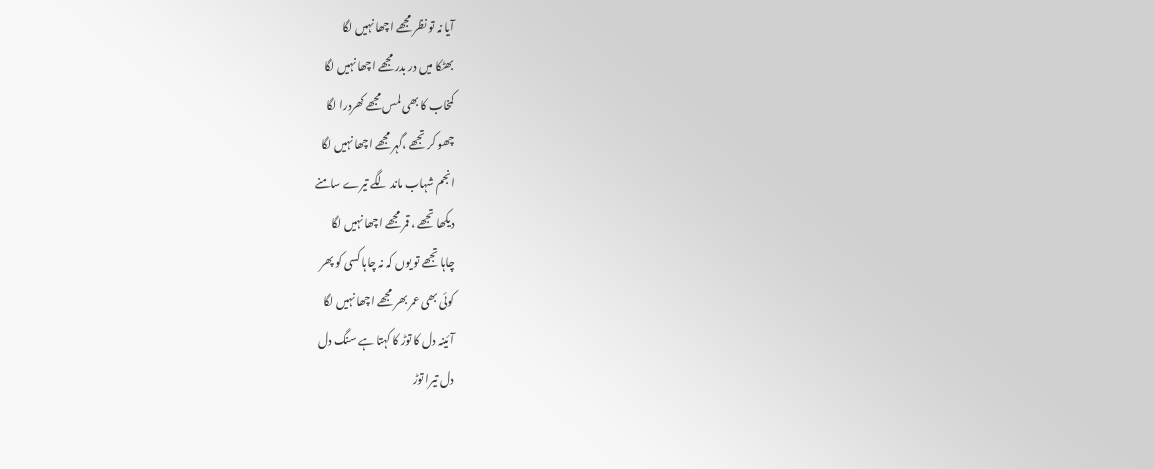آیا نہ تو نظر مجھے اچھا نہیں لگا
بھٹکا میں در بدر مجھے اچھا نہیں لگا
کمخاب کا بھی لمس مجھے کھردرا لگا
چھو کر تجھے ،گہر مجھے اچھا نہیں لگا
انجم شہاب ماند لگے تیرے سامنے
دیکھا تجھے ، قمر مجھے اچھا نہیں لگا
چاہا تجھے تو یوں کہ نہ چاہا کسی کو پھر
کوئی بھی عمر بھر مجھے اچھا نہیں لگا
آئینہ دل کا توڑ کا کہتا ہے سنگ دل
دل تیرا توڑ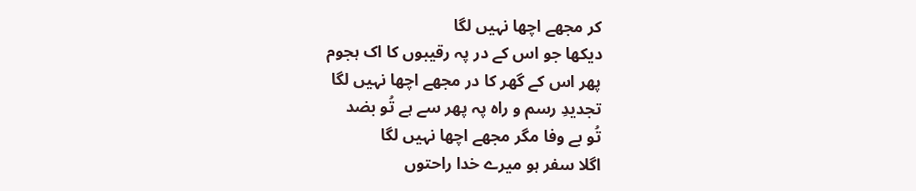کر مجھے اچھا نہیں لگا
دیکھا جو اس کے در پہ رقیبوں کا اک ہجوم
پھر اس کے گھر کا در مجھے اچھا نہیں لگا
تجدیدِ رسم و راہ پہ پھر سے ہے تُو بضد
تُو بے وفا مگر مجھے اچھا نہیں لگا
اگلا سفر ہو میرے خدا راحتوں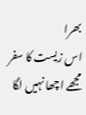بھرا
اس زیست کا سفر مجھے اچھا نہیں لگا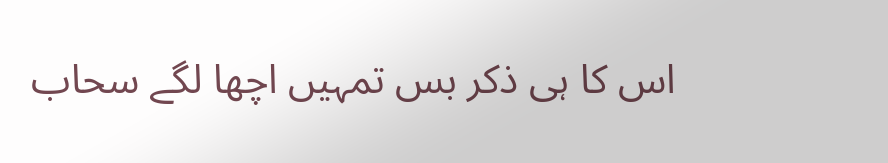اس کا ہی ذکر بس تمہیں اچھا لگے سحاب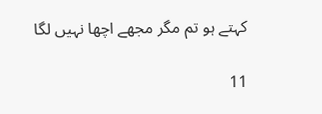کہتے ہو تم مگر مجھے اچھا نہیں لگا

11